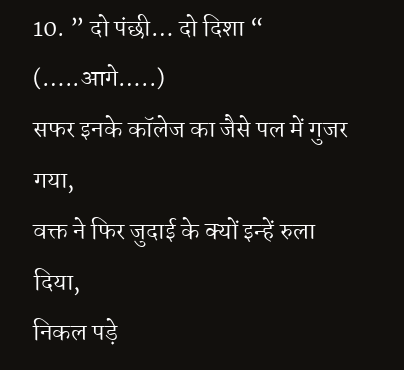10. ” दो पंछी… दो दिशा “
(…..आगे…..)
सफर इनके कॉलेज का जैसे पल में गुजर गया,
वक्त ने फिर जुदाई के क्यों इन्हें रुला दिया,
निकल पड़े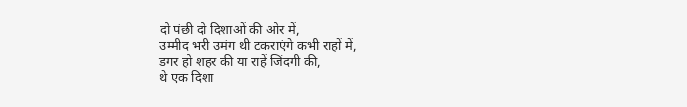दो पंछी दो दिशाओं की ओर में,
उम्मीद भरी उमंग थी टकराएंगे कभी राहों में,
डगर हो शहर की या राहें जिंदगी की,
थे एक दिशा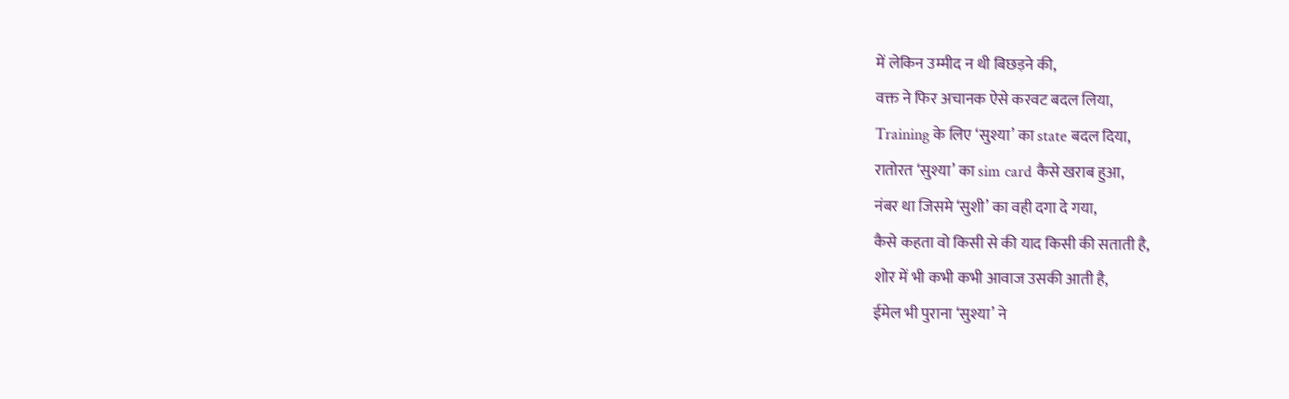में लेकिन उम्मीद न थी बिछड़ने की,
वक्त ने फिर अचानक ऐसे करवट बदल लिया,
Training के लिए ‘सुश्या’ का state बदल दिया,
रातोरत ‘सुश्या’ का sim card कैसे खराब हुआ,
नंबर था जिसमे ‘सुशी’ का वही दगा दे गया,
कैसे कहता वो किसी से की याद किसी की सताती है,
शोर में भी कभी कभी आवाज उसकी आती है,
ईमेल भी पुराना ‘सुश्या’ ने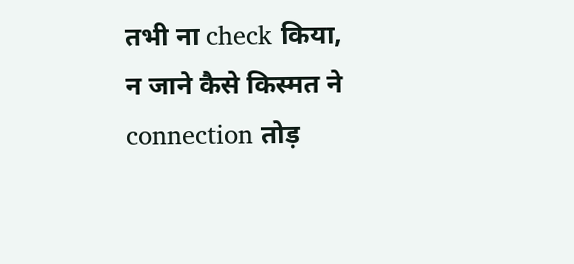तभी ना check किया,
न जाने कैसे किस्मत ने connection तोड़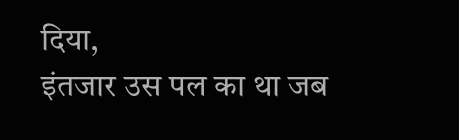दिया,
इंतजार उस पल का था जब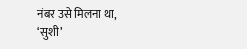नंबर उसे मिलना था,
‘सुशी’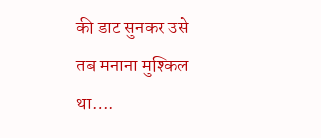की डाट सुनकर उसे तब मनाना मुश्किल था….